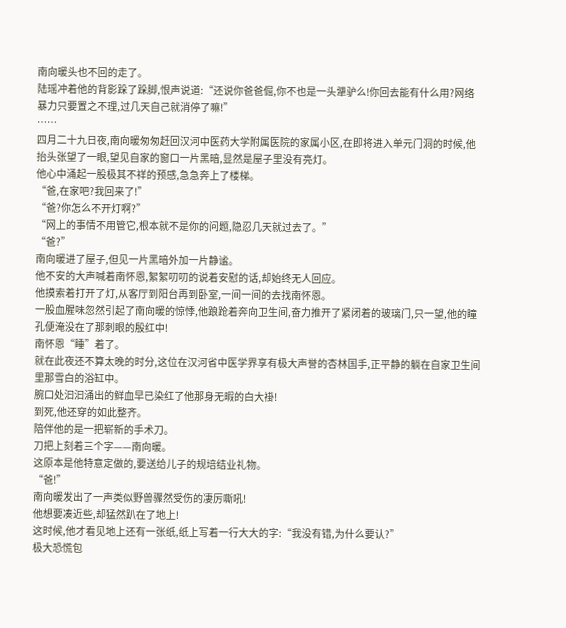南向暖头也不回的走了。
陆瑶冲着他的背影跺了跺脚,恨声说道:“还说你爸爸倔,你不也是一头犟驴么!你回去能有什么用?网络暴力只要置之不理,过几天自己就消停了嘛!”
……
四月二十九日夜,南向暖匆匆赶回汉河中医药大学附属医院的家属小区,在即将进入单元门洞的时候,他抬头张望了一眼,望见自家的窗口一片黑暗,显然是屋子里没有亮灯。
他心中涌起一股极其不祥的预感,急急奔上了楼梯。
“爸,在家吧?我回来了!”
“爸?你怎么不开灯啊?”
“网上的事情不用管它,根本就不是你的问题,隐忍几天就过去了。”
“爸?”
南向暖进了屋子,但见一片黑暗外加一片静谧。
他不安的大声喊着南怀恩,絮絮叨叨的说着安慰的话,却始终无人回应。
他摸索着打开了灯,从客厅到阳台再到卧室,一间一间的去找南怀恩。
一股血腥味忽然引起了南向暖的惊悸,他踉跄着奔向卫生间,奋力推开了紧闭着的玻璃门,只一望,他的瞳孔便淹没在了那刺眼的殷红中!
南怀恩“睡”着了。
就在此夜还不算太晚的时分,这位在汉河省中医学界享有极大声誉的杏林国手,正平静的躺在自家卫生间里那雪白的浴缸中。
腕口处汩汩涌出的鲜血早已染红了他那身无暇的白大褂!
到死,他还穿的如此整齐。
陪伴他的是一把崭新的手术刀。
刀把上刻着三个字——南向暖。
这原本是他特意定做的,要送给儿子的规培结业礼物。
“爸!”
南向暖发出了一声类似野兽骤然受伤的凄厉嘶吼!
他想要凑近些,却猛然趴在了地上!
这时候,他才看见地上还有一张纸,纸上写着一行大大的字:“我没有错,为什么要认?”
极大恐慌包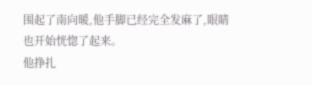围起了南向暖,他手脚已经完全发麻了,眼睛也开始恍惚了起来。
他挣扎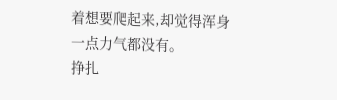着想要爬起来,却觉得浑身一点力气都没有。
挣扎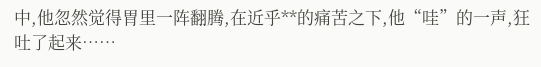中,他忽然觉得胃里一阵翻腾,在近乎**的痛苦之下,他“哇”的一声,狂吐了起来……